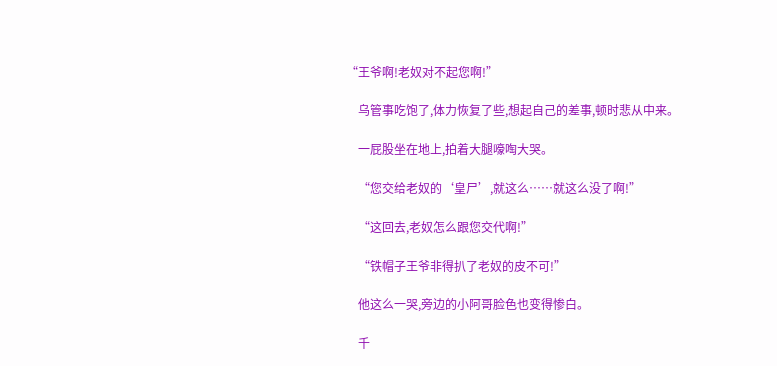“王爷啊!老奴对不起您啊!”

    乌管事吃饱了,体力恢复了些,想起自己的差事,顿时悲从中来。

    一屁股坐在地上,拍着大腿嚎啕大哭。

    “您交给老奴的‘皇尸’,就这么……就这么没了啊!”

    “这回去,老奴怎么跟您交代啊!”

    “铁帽子王爷非得扒了老奴的皮不可!”

    他这么一哭,旁边的小阿哥脸色也变得惨白。

    千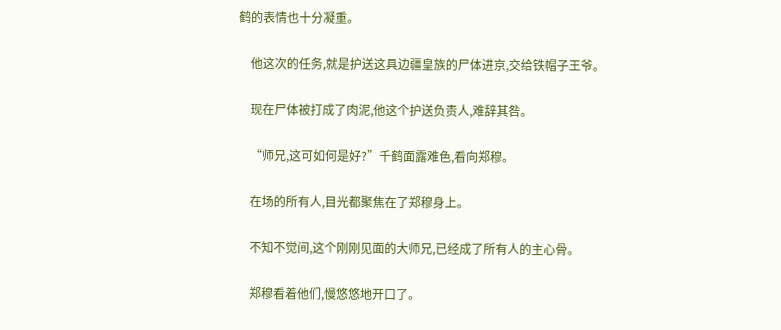鹤的表情也十分凝重。

    他这次的任务,就是护送这具边疆皇族的尸体进京,交给铁帽子王爷。

    现在尸体被打成了肉泥,他这个护送负责人,难辞其咎。

    “师兄,这可如何是好?”千鹤面露难色,看向郑穆。

    在场的所有人,目光都聚焦在了郑穆身上。

    不知不觉间,这个刚刚见面的大师兄,已经成了所有人的主心骨。

    郑穆看着他们,慢悠悠地开口了。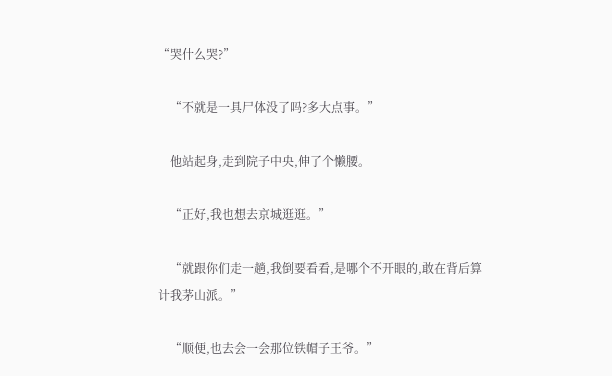“哭什么哭?”

    “不就是一具尸体没了吗?多大点事。”

    他站起身,走到院子中央,伸了个懒腰。

    “正好,我也想去京城逛逛。”

    “就跟你们走一趟,我倒要看看,是哪个不开眼的,敢在背后算计我茅山派。”

    “顺便,也去会一会那位铁帽子王爷。”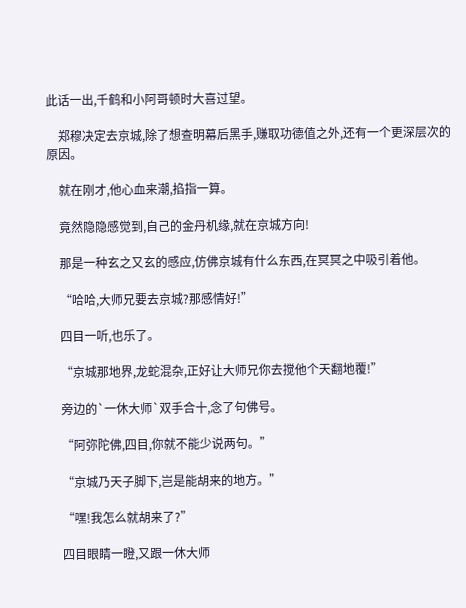此话一出,千鹤和小阿哥顿时大喜过望。

    郑穆决定去京城,除了想查明幕后黑手,赚取功德值之外,还有一个更深层次的原因。

    就在刚才,他心血来潮,掐指一算。

    竟然隐隐感觉到,自己的金丹机缘,就在京城方向!

    那是一种玄之又玄的感应,仿佛京城有什么东西,在冥冥之中吸引着他。

    “哈哈,大师兄要去京城?那感情好!”

    四目一听,也乐了。

    “京城那地界,龙蛇混杂,正好让大师兄你去搅他个天翻地覆!”

    旁边的`一休大师`双手合十,念了句佛号。

    “阿弥陀佛,四目,你就不能少说两句。”

    “京城乃天子脚下,岂是能胡来的地方。”

    “嘿!我怎么就胡来了?”

    四目眼睛一瞪,又跟一休大师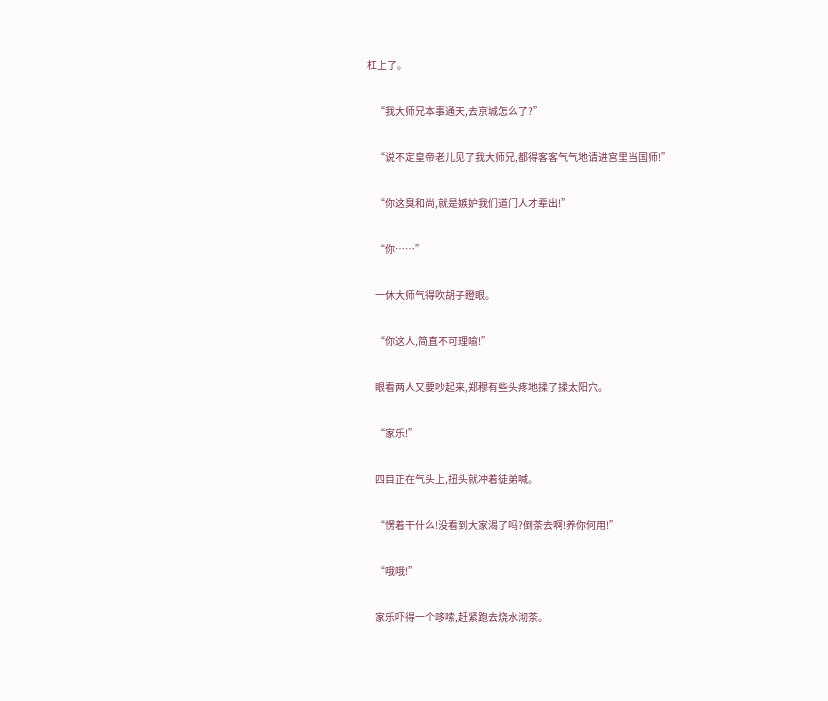杠上了。

    “我大师兄本事通天,去京城怎么了?”

    “说不定皇帝老儿见了我大师兄,都得客客气气地请进宫里当国师!”

    “你这臭和尚,就是嫉妒我们道门人才辈出!”

    “你……”

    一休大师气得吹胡子瞪眼。

    “你这人,简直不可理喻!”

    眼看两人又要吵起来,郑穆有些头疼地揉了揉太阳穴。

    “家乐!”

    四目正在气头上,扭头就冲着徒弟喊。

    “愣着干什么!没看到大家渴了吗?倒茶去啊!养你何用!”

    “哦哦!”

    家乐吓得一个哆嗦,赶紧跑去烧水沏茶。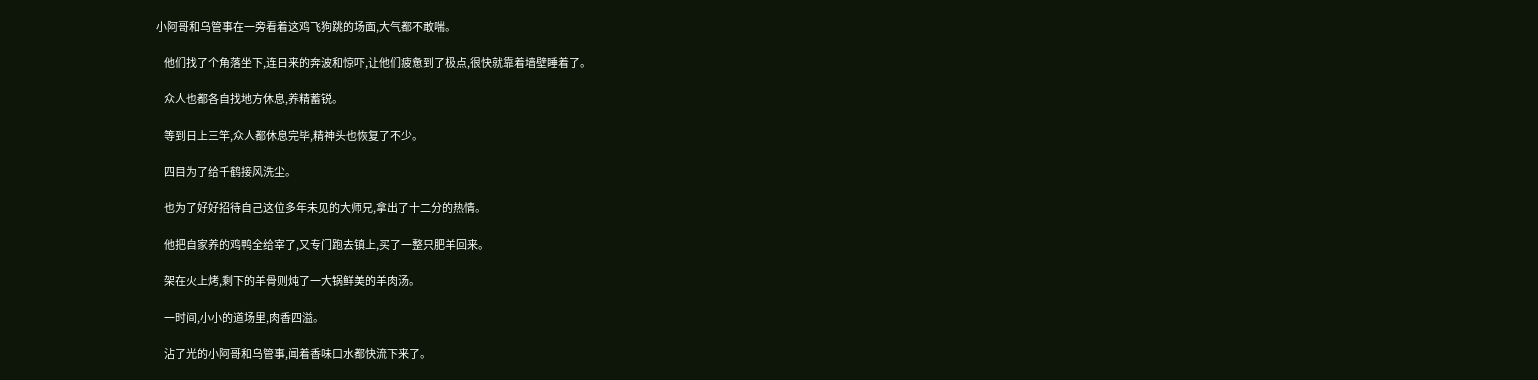小阿哥和乌管事在一旁看着这鸡飞狗跳的场面,大气都不敢喘。

    他们找了个角落坐下,连日来的奔波和惊吓,让他们疲惫到了极点,很快就靠着墙壁睡着了。

    众人也都各自找地方休息,养精蓄锐。

    等到日上三竿,众人都休息完毕,精神头也恢复了不少。

    四目为了给千鹤接风洗尘。

    也为了好好招待自己这位多年未见的大师兄,拿出了十二分的热情。

    他把自家养的鸡鸭全给宰了,又专门跑去镇上,买了一整只肥羊回来。

    架在火上烤,剩下的羊骨则炖了一大锅鲜美的羊肉汤。

    一时间,小小的道场里,肉香四溢。

    沾了光的小阿哥和乌管事,闻着香味口水都快流下来了。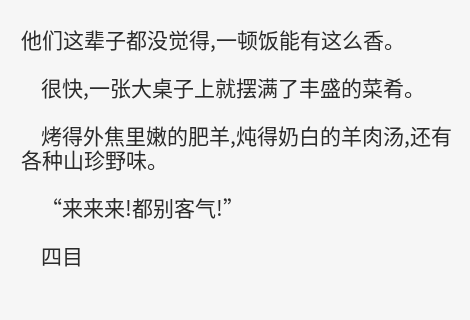他们这辈子都没觉得,一顿饭能有这么香。

    很快,一张大桌子上就摆满了丰盛的菜肴。

    烤得外焦里嫩的肥羊,炖得奶白的羊肉汤,还有各种山珍野味。

    “来来来!都别客气!”

    四目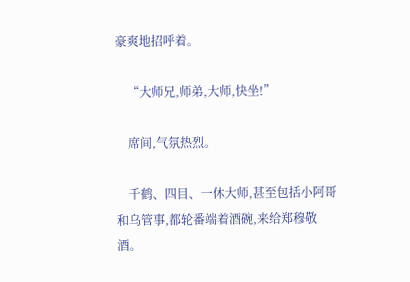豪爽地招呼着。

    “大师兄,师弟,大师,快坐!”

    席间,气氛热烈。

    千鹤、四目、一休大师,甚至包括小阿哥和乌管事,都轮番端着酒碗,来给郑穆敬酒。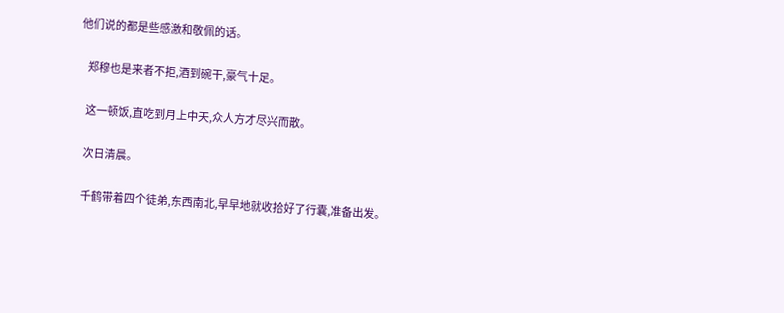他们说的都是些感激和敬佩的话。

    郑穆也是来者不拒,酒到碗干,豪气十足。

    这一顿饭,直吃到月上中天,众人方才尽兴而散。

    次日清晨。

    千鹤带着四个徒弟,东西南北,早早地就收拾好了行囊,准备出发。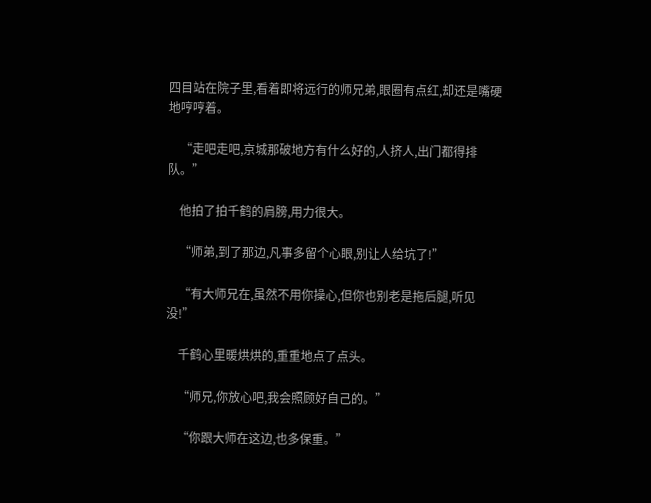四目站在院子里,看着即将远行的师兄弟,眼圈有点红,却还是嘴硬地哼哼着。

    “走吧走吧,京城那破地方有什么好的,人挤人,出门都得排队。”

    他拍了拍千鹤的肩膀,用力很大。

    “师弟,到了那边,凡事多留个心眼,别让人给坑了!”

    “有大师兄在,虽然不用你操心,但你也别老是拖后腿,听见没!”

    千鹤心里暖烘烘的,重重地点了点头。

    “师兄,你放心吧,我会照顾好自己的。”

    “你跟大师在这边,也多保重。”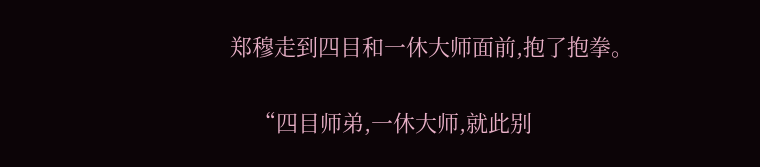郑穆走到四目和一休大师面前,抱了抱拳。

    “四目师弟,一休大师,就此别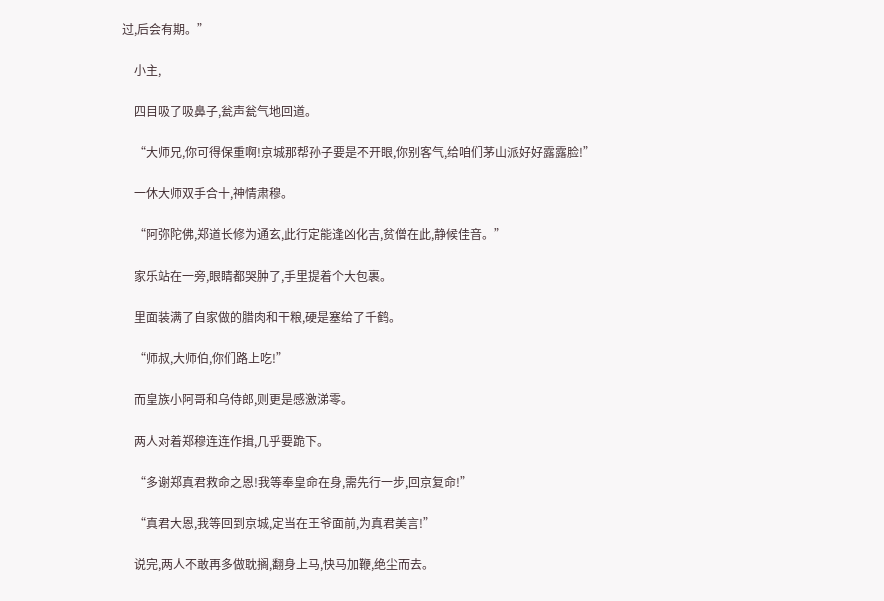过,后会有期。”

    小主,

    四目吸了吸鼻子,瓮声瓮气地回道。

    “大师兄,你可得保重啊!京城那帮孙子要是不开眼,你别客气,给咱们茅山派好好露露脸!”

    一休大师双手合十,神情肃穆。

    “阿弥陀佛,郑道长修为通玄,此行定能逢凶化吉,贫僧在此,静候佳音。”

    家乐站在一旁,眼睛都哭肿了,手里提着个大包裹。

    里面装满了自家做的腊肉和干粮,硬是塞给了千鹤。

    “师叔,大师伯,你们路上吃!”

    而皇族小阿哥和乌侍郎,则更是感激涕零。

    两人对着郑穆连连作揖,几乎要跪下。

    “多谢郑真君救命之恩!我等奉皇命在身,需先行一步,回京复命!”

    “真君大恩,我等回到京城,定当在王爷面前,为真君美言!”

    说完,两人不敢再多做耽搁,翻身上马,快马加鞭,绝尘而去。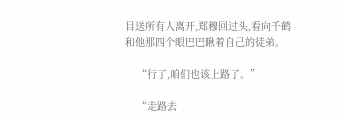目送所有人离开,郑穆回过头,看向千鹤和他那四个眼巴巴瞅着自己的徒弟。

    “行了,咱们也该上路了。”

    “走路去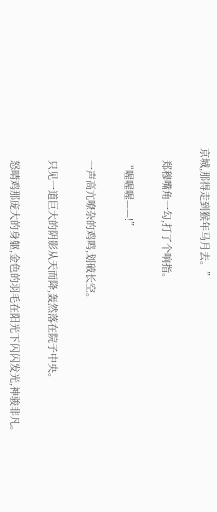京城,那得走到猴年马月去。”

    郑穆嘴角一勾,打了个响指。

    “喔喔喔——!”

    一声高亢嘹杂的鸡鸣,划破长空。

    只见一道巨大的阴影从天而降,轰然落在院子中央。

    怒晴鸡那庞大的身躯,金色的羽毛在阳光下闪闪发光,神骏非凡。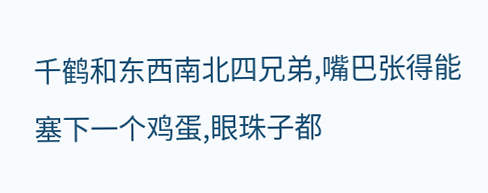千鹤和东西南北四兄弟,嘴巴张得能塞下一个鸡蛋,眼珠子都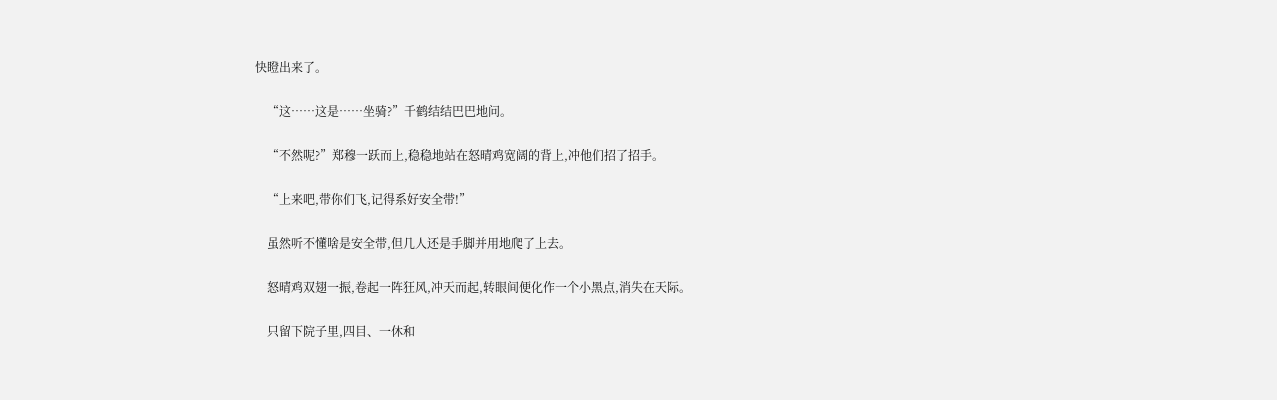快瞪出来了。

    “这……这是……坐骑?”千鹤结结巴巴地问。

    “不然呢?”郑穆一跃而上,稳稳地站在怒晴鸡宽阔的背上,冲他们招了招手。

    “上来吧,带你们飞,记得系好安全带!”

    虽然听不懂啥是安全带,但几人还是手脚并用地爬了上去。

    怒晴鸡双翅一振,卷起一阵狂风,冲天而起,转眼间便化作一个小黑点,消失在天际。

    只留下院子里,四目、一休和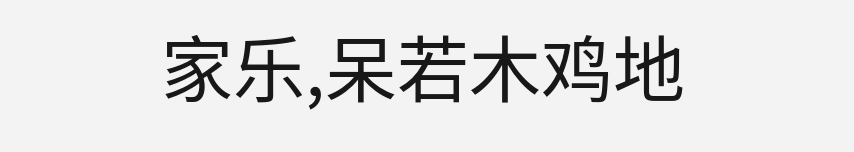家乐,呆若木鸡地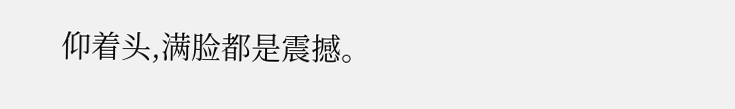仰着头,满脸都是震撼。